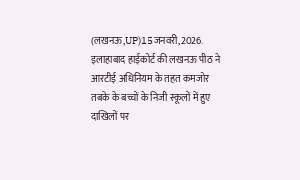(लखनऊ,UP)15जनवरी,2026.
इलाहाबाद हाईकोर्ट की लखनऊ पीठ ने आरटीई अधिनियम के तहत कमजोर तबके के बच्चों के निजी स्कूलों में हुए दाखिलों पर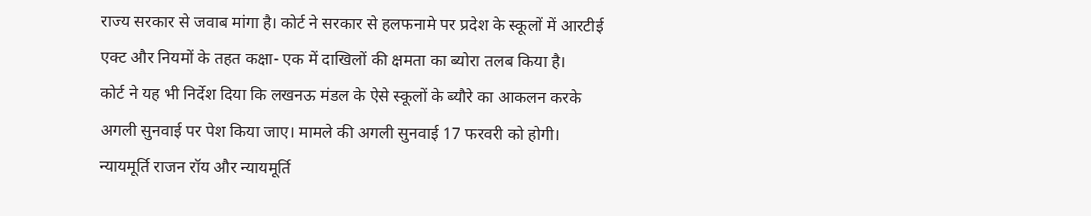राज्य सरकार से जवाब मांगा है। कोर्ट ने सरकार से हलफनामे पर प्रदेश के स्कूलों में आरटीई एक्ट और नियमों के तहत कक्षा- एक में दाखिलों की क्षमता का ब्योरा तलब किया है।
कोर्ट ने यह भी निर्देश दिया कि लखनऊ मंडल के ऐसे स्कूलों के ब्यौरे का आकलन करके अगली सुनवाई पर पेश किया जाए। मामले की अगली सुनवाई 17 फरवरी को होगी।
न्यायमूर्ति राजन रॉय और न्यायमूर्ति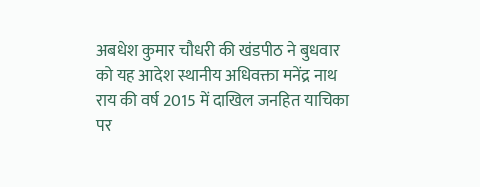अबधेश कुमार चौधरी की खंडपीठ ने बुधवार को यह आदेश स्थानीय अधिवक्ता मनेंद्र नाथ राय की वर्ष 2015 में दाखिल जनहित याचिका पर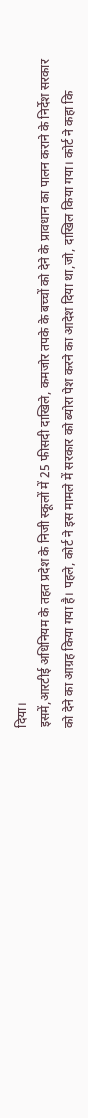दिया।
इसमें,आरटीई अधिनियम के तहत प्रदेश के निजी स्कूलों में 25 फीसदी दाखिले, कमजोर तपके के बच्चों को देने के प्रावधान का पालन कराने के निर्देश सरकार को देने का आग्रह किया गया है। पहले, कोर्ट ने इस मामले में सरकार को ब्योरा पेश करने का आदेश दिया था,जो, दाखिल किया गया। कोर्ट ने कहा कि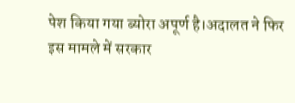पेश किया गया ब्योरा अपूर्ण है।अदालत ने फिर इस मामले में सरकार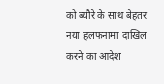को ब्यौरे के साथ बेहतर नया हलफनामा दाखिल करने का आदेश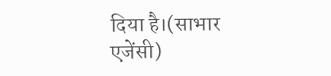दिया है।(साभार एजेंसी)